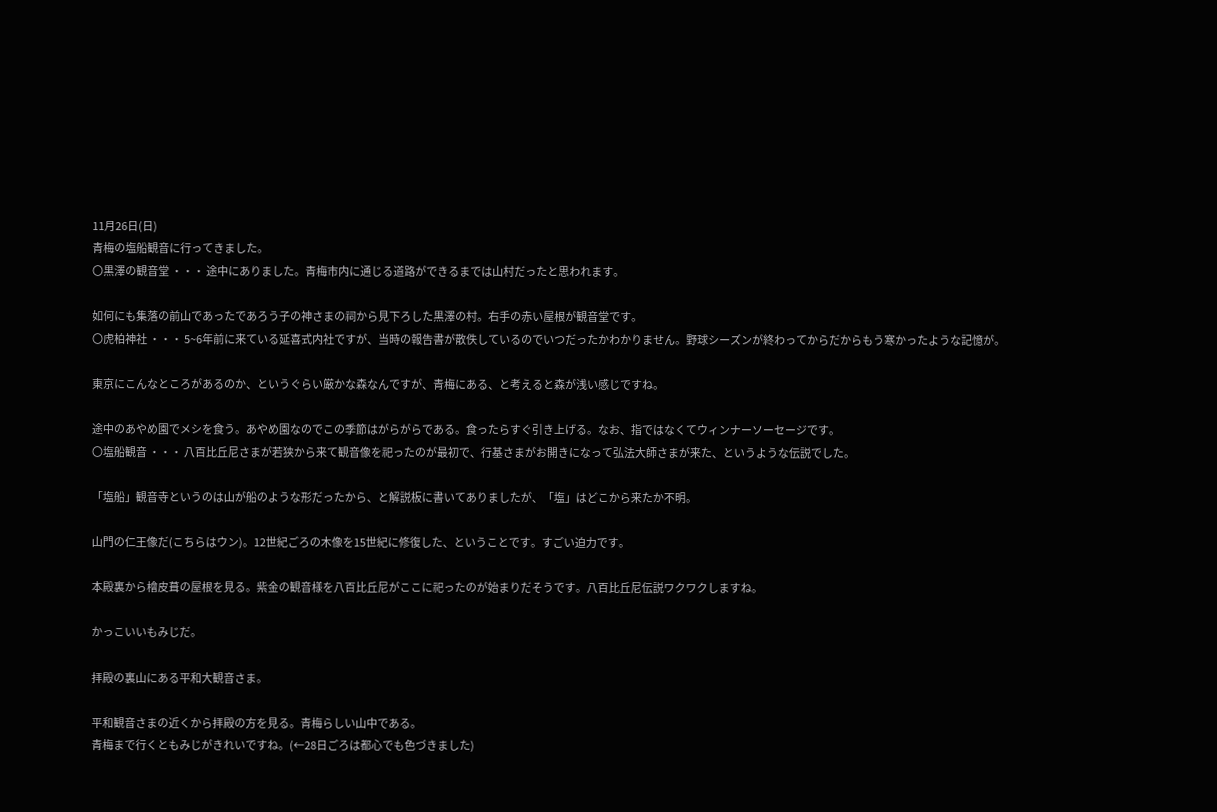11月26日(日)
青梅の塩船観音に行ってきました。
〇黒澤の観音堂 ・・・ 途中にありました。青梅市内に通じる道路ができるまでは山村だったと思われます。

如何にも集落の前山であったであろう子の神さまの祠から見下ろした黒澤の村。右手の赤い屋根が観音堂です。
〇虎柏神社 ・・・ 5~6年前に来ている延喜式内社ですが、当時の報告書が散佚しているのでいつだったかわかりません。野球シーズンが終わってからだからもう寒かったような記憶が。

東京にこんなところがあるのか、というぐらい厳かな森なんですが、青梅にある、と考えると森が浅い感じですね。

途中のあやめ園でメシを食う。あやめ園なのでこの季節はがらがらである。食ったらすぐ引き上げる。なお、指ではなくてウィンナーソーセージです。
〇塩船観音 ・・・ 八百比丘尼さまが若狭から来て観音像を祀ったのが最初で、行基さまがお開きになって弘法大師さまが来た、というような伝説でした。

「塩船」観音寺というのは山が船のような形だったから、と解説板に書いてありましたが、「塩」はどこから来たか不明。

山門の仁王像だ(こちらはウン)。12世紀ごろの木像を15世紀に修復した、ということです。すごい迫力です。

本殿裏から檜皮葺の屋根を見る。紫金の観音様を八百比丘尼がここに祀ったのが始まりだそうです。八百比丘尼伝説ワクワクしますね。

かっこいいもみじだ。

拝殿の裏山にある平和大観音さま。

平和観音さまの近くから拝殿の方を見る。青梅らしい山中である。
青梅まで行くともみじがきれいですね。(←28日ごろは都心でも色づきました)